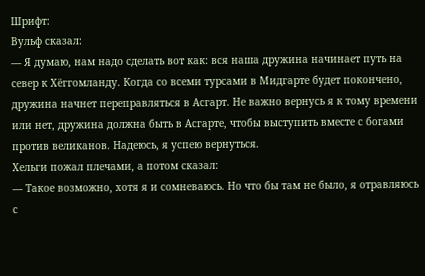Шрифт:
Вульф сказал:
— Я думаю, нам надо сделать вот как: вся наша дружина начинает путь на север к Хёггомланду. Когда со всеми турсами в Мидгарте будет покончено, дружина начнет переправляться в Асгарт. Не важно вернусь я к тому времени или нет, дружина должна быть в Асгарте, чтобы выступить вместе с богами против великанов. Надеюсь, я успею вернуться.
Хельги пожал плечами, а потом сказал:
— Такое возможно, хотя я и сомневаюсь. Но что бы там не было, я отравляюсь с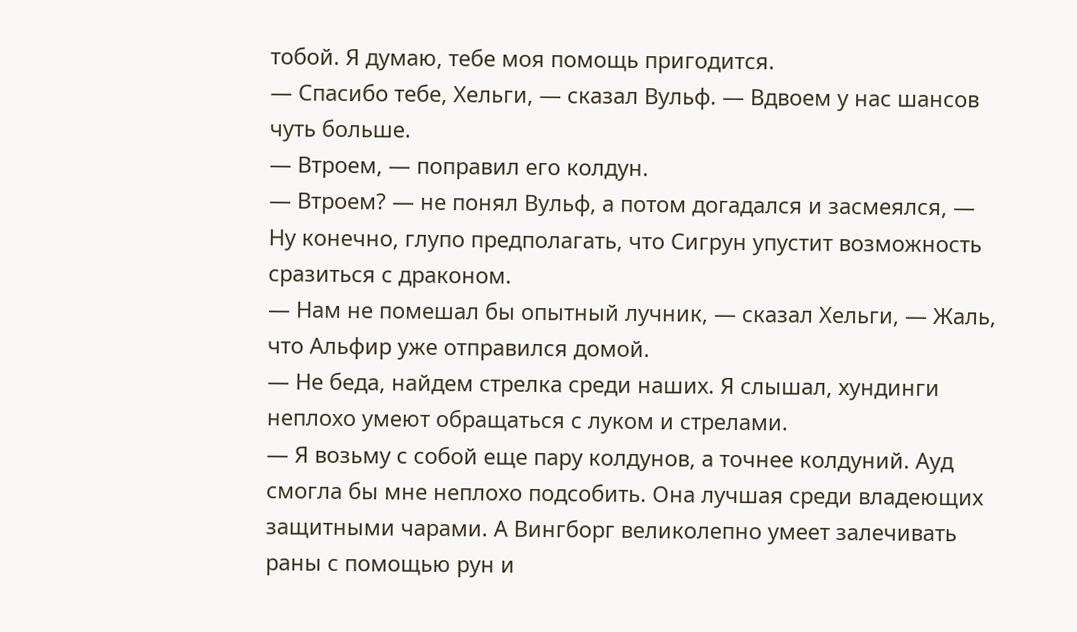тобой. Я думаю, тебе моя помощь пригодится.
— Спасибо тебе, Хельги, — сказал Вульф. — Вдвоем у нас шансов чуть больше.
— Втроем, — поправил его колдун.
— Втроем? — не понял Вульф, а потом догадался и засмеялся, — Ну конечно, глупо предполагать, что Сигрун упустит возможность сразиться с драконом.
— Нам не помешал бы опытный лучник, — сказал Хельги, — Жаль, что Альфир уже отправился домой.
— Не беда, найдем стрелка среди наших. Я слышал, хундинги неплохо умеют обращаться с луком и стрелами.
— Я возьму с собой еще пару колдунов, а точнее колдуний. Ауд смогла бы мне неплохо подсобить. Она лучшая среди владеющих защитными чарами. А Вингборг великолепно умеет залечивать раны с помощью рун и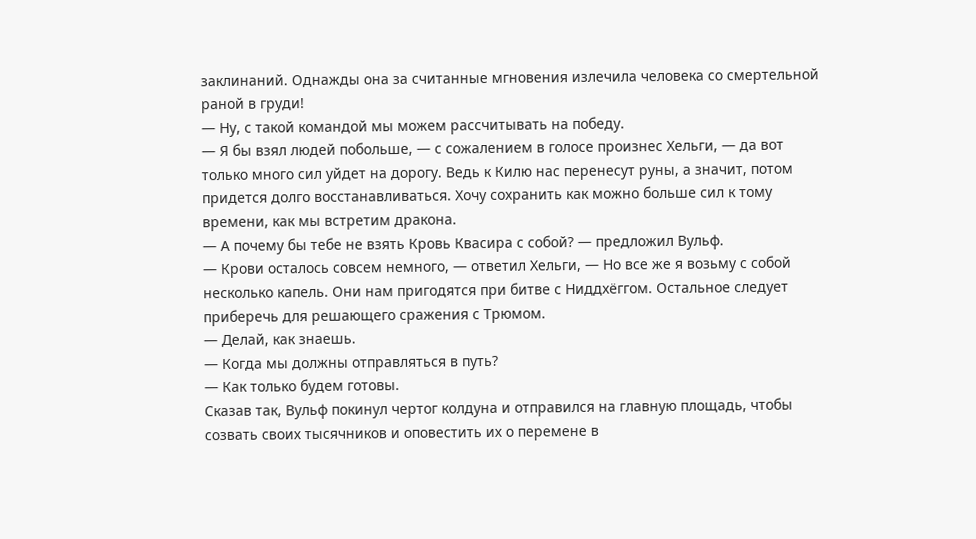заклинаний. Однажды она за считанные мгновения излечила человека со смертельной раной в груди!
— Ну, с такой командой мы можем рассчитывать на победу.
— Я бы взял людей побольше, — с сожалением в голосе произнес Хельги, — да вот только много сил уйдет на дорогу. Ведь к Килю нас перенесут руны, а значит, потом придется долго восстанавливаться. Хочу сохранить как можно больше сил к тому времени, как мы встретим дракона.
— А почему бы тебе не взять Кровь Квасира с собой? — предложил Вульф.
— Крови осталось совсем немного, — ответил Хельги, — Но все же я возьму с собой несколько капель. Они нам пригодятся при битве с Ниддхёггом. Остальное следует приберечь для решающего сражения с Трюмом.
— Делай, как знаешь.
— Когда мы должны отправляться в путь?
— Как только будем готовы.
Сказав так, Вульф покинул чертог колдуна и отправился на главную площадь, чтобы созвать своих тысячников и оповестить их о перемене в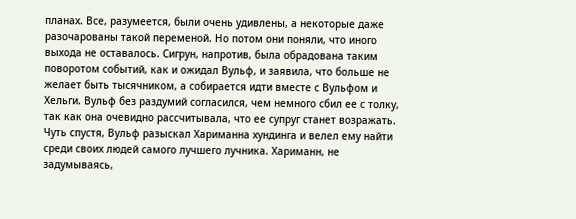планах. Все, разумеется, были очень удивлены, а некоторые даже разочарованы такой переменой. Но потом они поняли, что иного выхода не оставалось. Сигрун, напротив, была обрадована таким поворотом событий, как и ожидал Вульф, и заявила, что больше не желает быть тысячником, а собирается идти вместе с Вульфом и Хельги. Вульф без раздумий согласился, чем немного сбил ее с толку, так как она очевидно рассчитывала, что ее супруг станет возражать.
Чуть спустя, Вульф разыскал Хариманна хундинга и велел ему найти среди своих людей самого лучшего лучника. Хариманн, не задумываясь,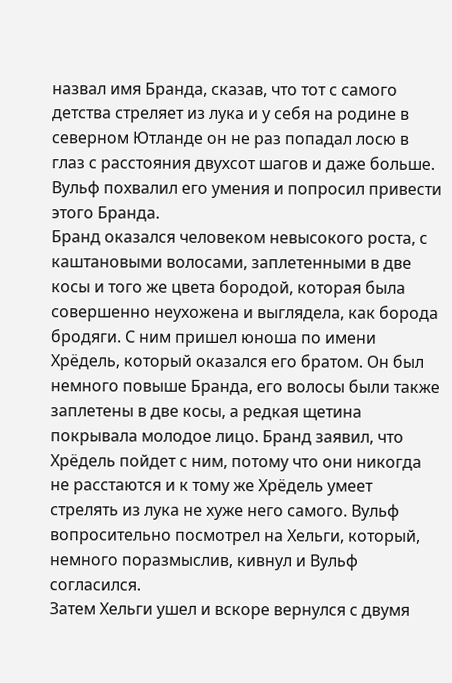назвал имя Бранда, сказав, что тот с самого детства стреляет из лука и у себя на родине в северном Ютланде он не раз попадал лосю в глаз с расстояния двухсот шагов и даже больше. Вульф похвалил его умения и попросил привести этого Бранда.
Бранд оказался человеком невысокого роста, с каштановыми волосами, заплетенными в две косы и того же цвета бородой, которая была совершенно неухожена и выглядела, как борода бродяги. С ним пришел юноша по имени Хрёдель, который оказался его братом. Он был немного повыше Бранда, его волосы были также заплетены в две косы, а редкая щетина покрывала молодое лицо. Бранд заявил, что Хрёдель пойдет с ним, потому что они никогда не расстаются и к тому же Хрёдель умеет стрелять из лука не хуже него самого. Вульф вопросительно посмотрел на Хельги, который, немного поразмыслив, кивнул и Вульф согласился.
Затем Хельги ушел и вскоре вернулся с двумя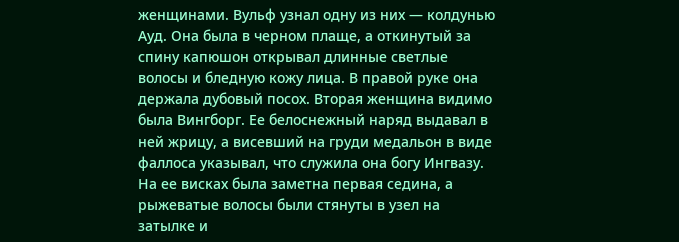женщинами. Вульф узнал одну из них — колдунью Ауд. Она была в черном плаще, а откинутый за спину капюшон открывал длинные светлые волосы и бледную кожу лица. В правой руке она держала дубовый посох. Вторая женщина видимо была Вингборг. Ее белоснежный наряд выдавал в ней жрицу, а висевший на груди медальон в виде фаллоса указывал, что служила она богу Ингвазу. На ее висках была заметна первая седина, а рыжеватые волосы были стянуты в узел на затылке и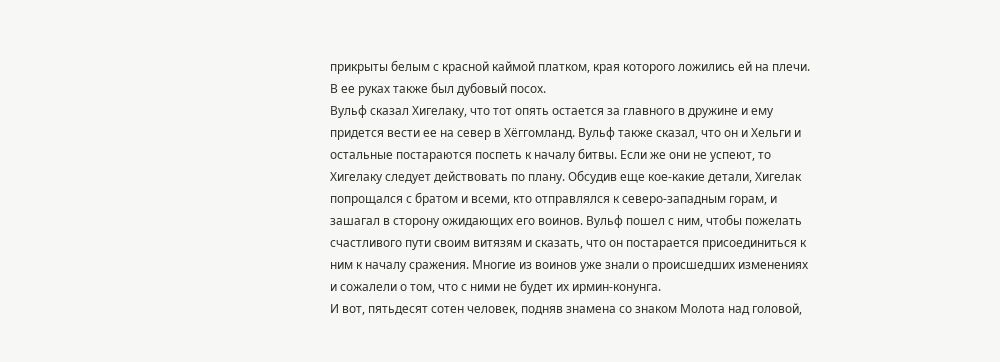прикрыты белым с красной каймой платком, края которого ложились ей на плечи. В ее руках также был дубовый посох.
Вульф сказал Хигелаку, что тот опять остается за главного в дружине и ему придется вести ее на север в Хёггомланд. Вульф также сказал, что он и Хельги и остальные постараются поспеть к началу битвы. Если же они не успеют, то Хигелаку следует действовать по плану. Обсудив еще кое-какие детали, Хигелак попрощался с братом и всеми, кто отправлялся к северо-западным горам, и зашагал в сторону ожидающих его воинов. Вульф пошел с ним, чтобы пожелать счастливого пути своим витязям и сказать, что он постарается присоединиться к ним к началу сражения. Многие из воинов уже знали о происшедших изменениях и сожалели о том, что с ними не будет их ирмин-конунга.
И вот, пятьдесят сотен человек, подняв знамена со знаком Молота над головой,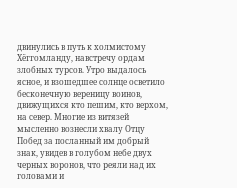двинулись в путь к холмистому Хёггомланду, навстречу ордам злобных турсов. Утро выдалось ясное, и взошедшее солнце осветило бесконечную вереницу воинов, движущихся кто пешим, кто верхом, на север. Многие из витязей мысленно вознесли хвалу Отцу Побед за посланный им добрый знак, увидев в голубом небе двух черных воронов, что реяли над их головами и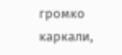громко каркали,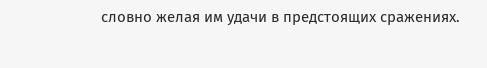словно желая им удачи в предстоящих сражениях.